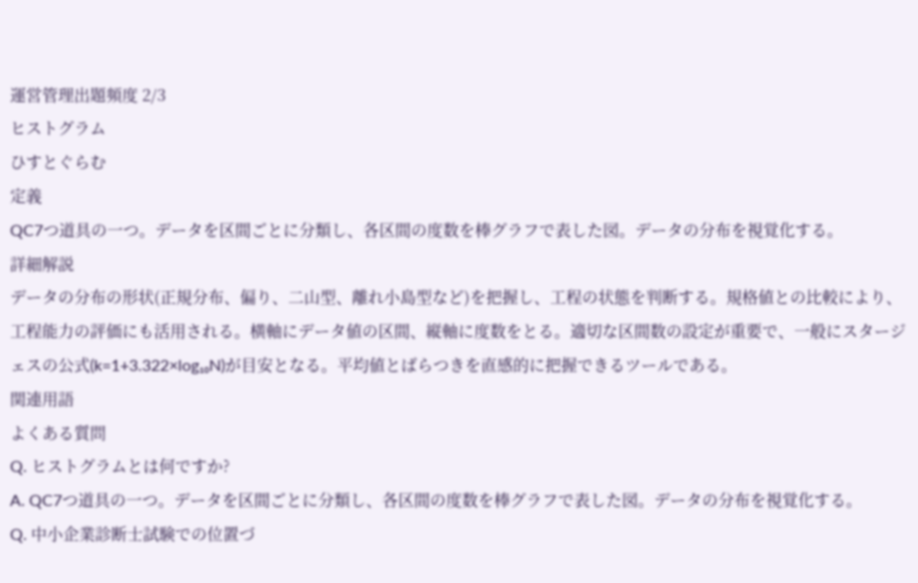運営管理出題頻度 2/3
ヒストグラム
ひすとぐらむ
定義
QC7つ道具の一つ。データを区間ごとに分類し、各区間の度数を棒グラフで表した図。データの分布を視覚化する。
詳細解説
データの分布の形状(正規分布、偏り、二山型、離れ小島型など)を把握し、工程の状態を判断する。規格値との比較により、工程能力の評価にも活用される。横軸にデータ値の区間、縦軸に度数をとる。適切な区間数の設定が重要で、一般にスタージェスの公式(k=1+3.322×log₁₀N)が目安となる。平均値とばらつきを直感的に把握できるツールである。
関連用語
よくある質問
Q. ヒストグラムとは何ですか?
A. QC7つ道具の一つ。データを区間ごとに分類し、各区間の度数を棒グラフで表した図。データの分布を視覚化する。
Q. 中小企業診断士試験での位置づ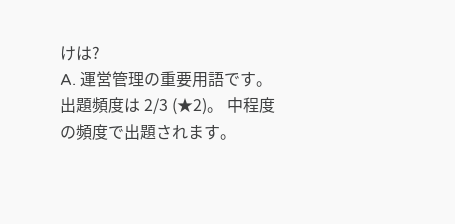けは?
A. 運営管理の重要用語です。出題頻度は 2/3 (★2)。 中程度の頻度で出題されます。